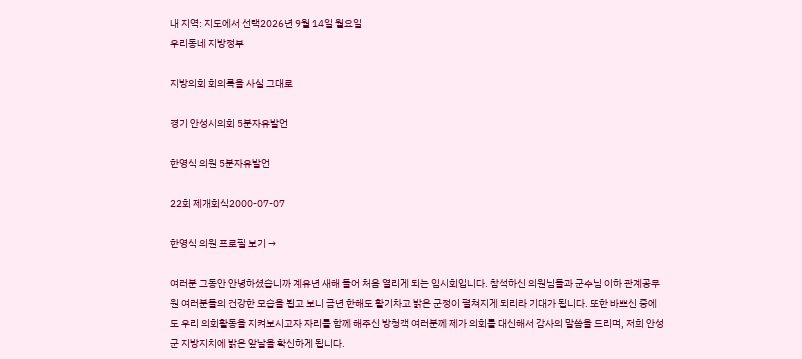내 지역: 지도에서 선택2026년 9월 14일 월요일
우리동네 지방정부

지방의회 회의록을 사실 그대로

경기 안성시의회 5분자유발언

한영식 의원 5분자유발언

22회 제개회식2000-07-07

한영식 의원 프로필 보기 →

여러분 그동안 안녕하셨습니까 계유년 새해 들어 처음 열리게 되는 임시회입니다. 참석하신 의원님들과 군수님 이하 관계공무원 여러분들의 건강한 모습을 뵙고 보니 금년 한해도 활기차고 밝은 군정이 펼쳐지게 되리라 기대가 됩니다. 또한 바쁘신 중에도 우리 의회활동을 지켜보시고자 자리를 함께 해주신 방청객 여러분께 제가 의회를 대신해서 감사의 말씀을 드리며, 저희 안성군 지방지치에 밝은 앞날을 확신하게 됩니다.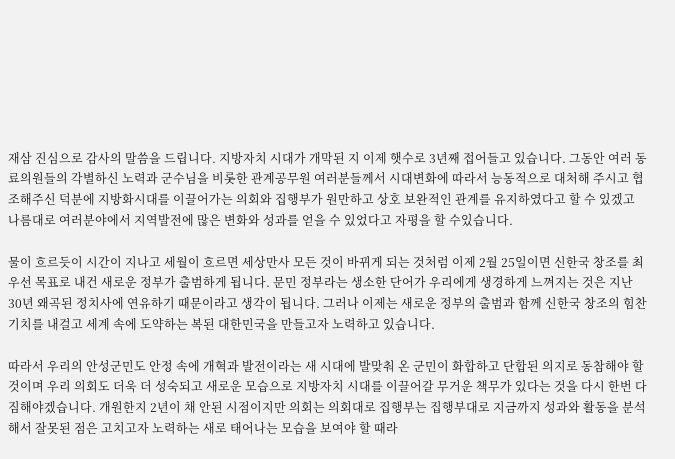재삼 진심으로 감사의 말씀을 드립니다. 지방자치 시대가 개막된 지 이제 햇수로 3년째 접어들고 있습니다. 그동안 여러 동료의원들의 각별하신 노력과 군수님을 비롯한 관계공무원 여러분들께서 시대변화에 따라서 능동적으로 대처해 주시고 협조해주신 덕분에 지방화시대를 이끌어가는 의회와 집행부가 원만하고 상호 보완적인 관계를 유지하였다고 할 수 있겠고 나름대로 여러분야에서 지역발전에 많은 변화와 성과를 얻을 수 있었다고 자평을 할 수있습니다.

물이 흐르듯이 시간이 지나고 세월이 흐르면 세상만사 모든 것이 바뀌게 되는 것처럼 이제 2월 25일이면 신한국 창조를 최우선 목표로 내건 새로운 정부가 출범하게 됩니다. 문민 정부라는 생소한 단어가 우리에게 생경하게 느껴지는 것은 지난 30년 왜곡된 정치사에 연유하기 때문이라고 생각이 됩니다. 그러나 이제는 새로운 정부의 출범과 함께 신한국 창조의 힘찬 기치를 내걸고 세계 속에 도약하는 복된 대한민국을 만들고자 노력하고 있습니다.

따라서 우리의 안성군민도 안정 속에 개혁과 발전이라는 새 시대에 발맞춰 온 군민이 화합하고 단합된 의지로 동참해야 할 것이며 우리 의회도 더욱 더 성숙되고 새로운 모습으로 지방자치 시대를 이끌어갈 무거운 책무가 있다는 것을 다시 한번 다짐해야겠습니다. 개원한지 2년이 채 안된 시점이지만 의회는 의회대로 집행부는 집행부대로 지금까지 성과와 활동을 분석해서 잘못된 점은 고치고자 노력하는 새로 태어나는 모습을 보여야 할 때라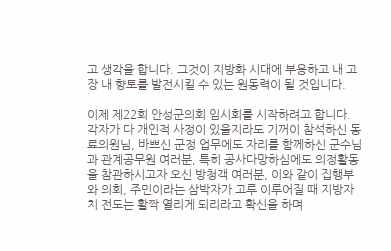고 생각을 합니다. 그것이 지방화 시대에 부응하고 내 고장 내 향토를 발전시킬 수 있는 원동력이 될 것입니다.

이제 제22회 안성군의회 임시회를 시작하려고 합니다. 각자가 다 개인적 사정이 있을지라도 기꺼이 참석하신 동료의원님, 바쁘신 군정 업무에도 자리를 함께하신 군수님과 관계공무원 여러분, 특히 공사다망하심에도 의정활동을 참관하시고자 오신 방청객 여러분, 이와 같이 집행부와 의회, 주민이라는 삼박자가 고루 이루어질 때 지방자치 전도는 활짝 열리게 되리라고 확신을 하며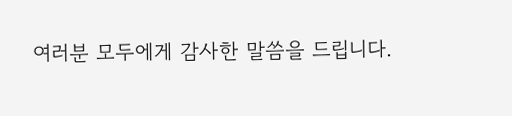여러분 모두에게 감사한 말씀을 드립니다.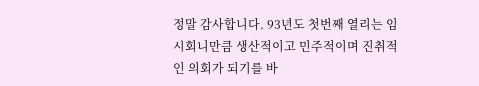정말 감사합니다. 93년도 첫번째 열리는 임시회니만큼 생산적이고 민주적이며 진취적인 의회가 되기를 바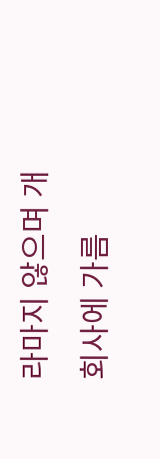라마지 않으며 개회사에 가름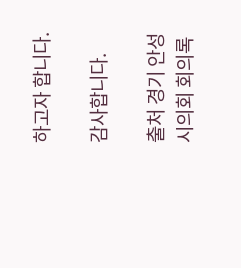하고자 합니다.

감사합니다.

출처 경기 안성시의회 회의록